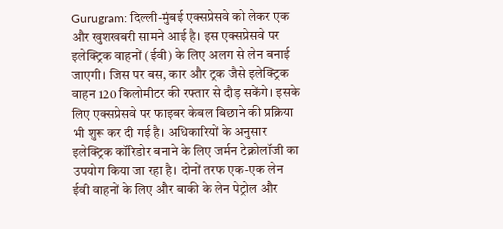Gurugram: दिल्ली-मुंबई एक्सप्रेसवे को लेकर एक और खुशखबरी सामने आई है। इस एक्सप्रेसवे पर इलेक्ट्रिक वाहनों (ईवी) के लिए अलग से लेन बनाई जाएगी। जिस पर बस, कार और ट्रक जैसे इलेक्ट्रिक वाहन 120 किलोमीटर की रफ्तार से दौड़ सकेंगे। इसके लिए एक्सप्रेसवे पर फाइबर केबल बिछाने की प्रक्रिया भी शुरू कर दी गई है। अधिकारियों के अनुसार इलेक्ट्रिक कॉरिडोर बनाने के लिए जर्मन टेक्नोलॉजी का उपयोग किया जा रहा है। दोनों तरफ एक-एक लेन ईवी वाहनों के लिए और बाकी के लेन पेट्रोल और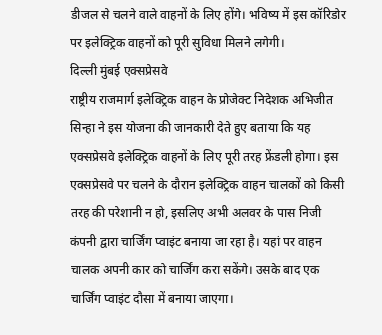डीजल से चलने वाले वाहनों के लिए होंगे। भविष्य में इस कॉरिडोर पर इलेक्ट्रिक वाहनों को पूरी सुविधा मिलने लगेगी।
दिल्ली मुंबई एक्सप्रेसवे
राष्ट्रीय राजमार्ग इलेक्ट्रिक वाहन के प्रोजेक्ट निदेशक अभिजीत सिन्हा ने इस योजना की जानकारी देते हुए बताया कि यह एक्सप्रेसवे इलेक्ट्रिक वाहनों के लिए पूरी तरह फ्रेंडली होगा। इस एक्सप्रेसवे पर चलने के दौरान इलेक्ट्रिक वाहन चालकों को किसी तरह की परेशानी न हो, इसलिए अभी अलवर के पास निजी कंपनी द्वारा चार्जिंग प्वाइंट बनाया जा रहा है। यहां पर वाहन चालक अपनी कार को चार्जिंग करा सकेंगे। उसके बाद एक चार्जिंग प्वाइंट दौसा में बनाया जाएगा।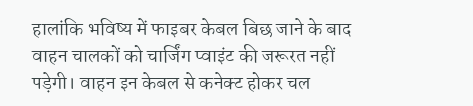हालांकि भविष्य में फाइबर केबल बिछ जाने के बाद वाहन चालकों को चार्जिंग प्वाइंट की जरूरत नहीं पड़ेगी। वाहन इन केबल से कनेक्ट होकर चल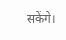सकेंगे।